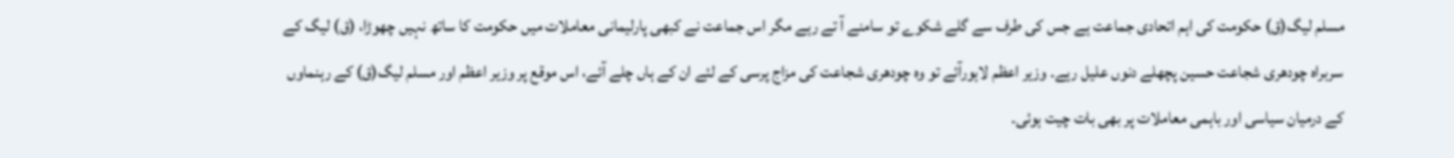مسلم لیگ(ق) حکومت کی اہم اتحادی جماعت ہے جس کی طرف سے گلے شکوے تو سامنے آ تے رہے مگر اس جماعت نے کبھی پارلیمانی معاملات میں حکومت کا ساتھ نہیں چھوڑا، (ق) لیگ کے سربراہ چودھری شجاعت حسین پچھلے دنوں علیل رہے۔ وزیر اعظم لاہورآئے تو وہ چودھری شجاعت کی مزاج پرسی کے لئے ان کے ہاں چلے آئے، اس موقع پر وزیر اعظم اور مسلم لیگ(ق) کے رہنماوں کے درمیان سیاسی اور باہمی معاملات پر بھی بات چیت ہوئی۔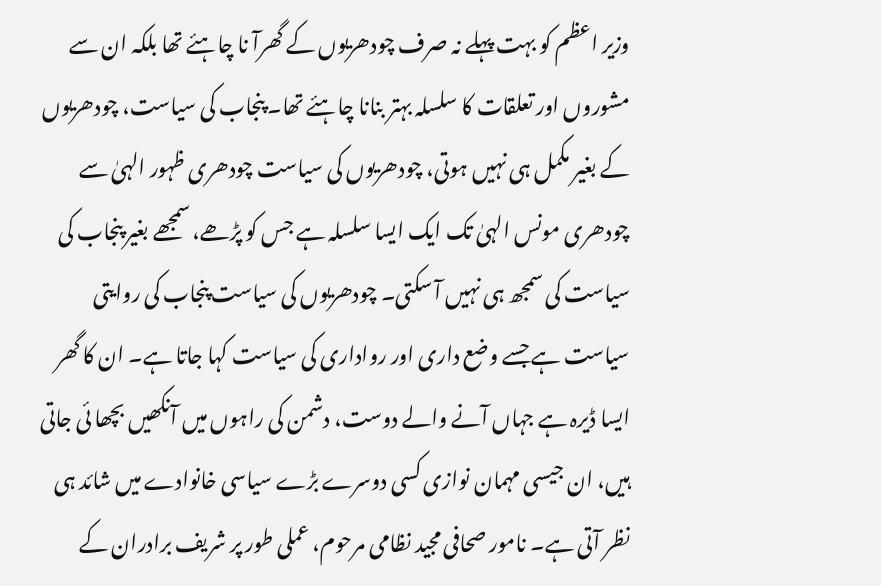وزیر اعظم کو بہت پہلے نہ صرف چودھریوں کے گھرآ نا چاہئے تھا بلکہ ان سے مشوروں اور تعلقات کا سلسلہ بہتر بنانا چاہئے تھا۔ پنجاب کی سیاست، چودھریوں کے بغیر مکمل ہی نہیں ہوتی، چودھریوں کی سیاست چودھری ظہور الہیٰ سے چودھری مونس الہیٰ تک ایک ایسا سلسلہ ہے جس کو پڑھے، سمجھے بغیر پنجاب کی سیاست کی سمجھ ہی نہیں آ سکتی۔ چودھریوں کی سیاست پنجاب کی روایتی سیاست ہے جسے وضع داری اور رواداری کی سیاست کہا جاتا ہے۔ ان کا گھر ایسا ڈیرہ ہے جہاں آنے والے دوست، دشمن کی راہوں میں آنکھیں بچھا ئی جاتی ہیں، ان جیسی مہمان نوازی کسی دوسرے بڑے سیاسی خانوادے میں شائد ہی نظر آتی ہے۔ نامور صحافی مجید نظامی مرحوم، عملی طور پر شریف برادران کے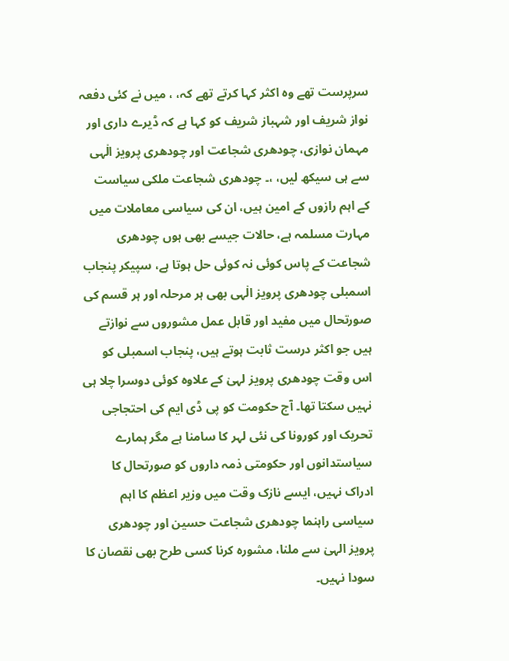سرپرست تھے وہ اکثر کہا کرتے تھے کہ، ، میں نے کئی دفعہ نواز شریف اور شہباز شریف کو کہا ہے کہ ڈیرے داری اور مہمان نوازی، چودھری شجاعت اور چودھری پرویز الٰہی سے ہی سیکھ لیں، ،۔ چودھری شجاعت ملکی سیاست کے اہم رازوں کے امین ہیں، ان کی سیاسی معاملات میں مہارت مسلمہ ہے، حالات جیسے بھی ہوں چودھری شجاعت کے پاس کوئی نہ کوئی حل ہوتا ہے، سپیکر پنجاب اسمبلی چودھری پرویز الٰہی بھی ہر مرحلہ اور ہر قسم کی صورتحال میں مفید اور قابل عمل مشوروں سے نوازتے ہیں جو اکثر درست ثابت ہوتے ہیں، پنجاب اسمبلی کو اس وقت چودھری پرویز لہیٰ کے علاوہ کوئی دوسرا چلا ہی نہیں سکتا تھا۔ آج حکومت کو پی ڈی ایم کی احتجاجی تحریک اور کورونا کی نئی لہر کا سامنا ہے مگر ہمارے سیاستدانوں اور حکومتی ذمہ داروں کو صورتحال کا ادراک نہیں، ایسے نازک وقت میں وزیر اعظم کا اہم سیاسی راہنما چودھری شجاعت حسین اور چودھری پرویز الہیٰ سے ملنا، مشورہ کرنا کسی طرح بھی نقصان کا سودا نہیں۔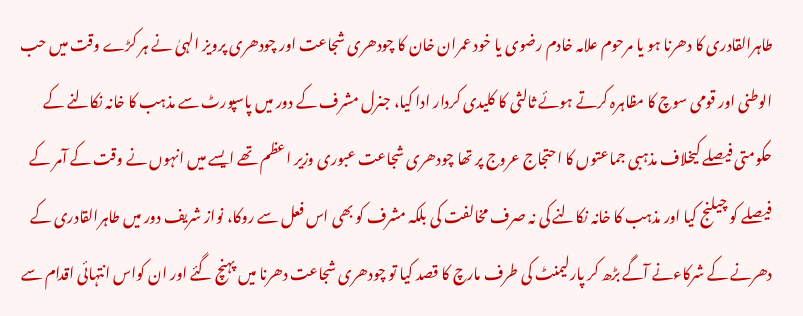طاہرالقادری کا دھرنا ہو یا مرحوم علامہ خادم رضوی یا خود عمران خان کا چودھری شجاعت اور چودھری پرویز الہیٰ نے ہر کڑے وقت میں حب الوطنی اور قومی سوچ کا مظاہرہ کرتے ہوئے ثالثی کا کلیدی کردار ادا کیا، جنرل مشرف کے دور میں پاسپورٹ سے مذہب کا خانہ نکالنے کے حکومتی فیصلے کیخلاف مذہبی جماعتوں کا احتجاج عروج پر تھا چودھری شجاعت عبوری وزیر اعظم تھے ایسے میں انہوں نے وقت کے آمر کے فیصلے کو چیلنج کیا اور مذہب کا خانہ نکالنے کی نہ صرف مخالفت کی بلکہ مشرف کو بھی اس فعل سے روکا، نواز شریف دور میں طاہرالقادری کے دھرنے کے شرکاءنے آگے بڑھ کر پارلیمنٹ کی طرف مارچ کا قصد کیا تو چودھری شجاعت دھرنا میں پہنچ گئے اور ان کواس انتہائی اقدام سے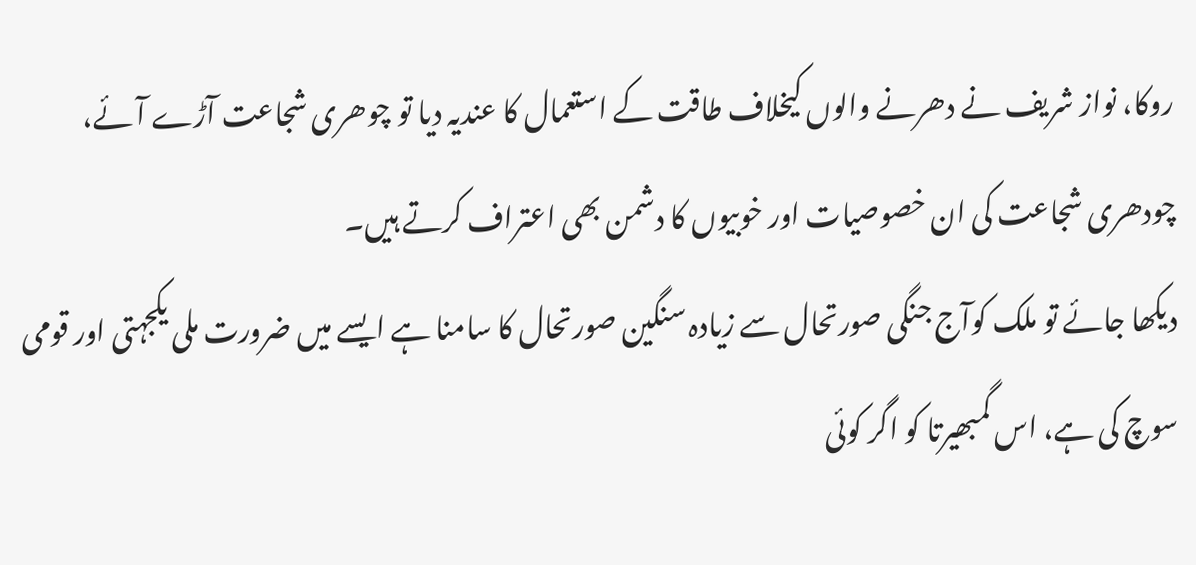روکا، نواز شریف نے دھرنے والوں کیخلاف طاقت کے استعمال کا عندیہ دیا تو چوھری شجاعت آڑے آئے، چودھری شجاعت کی ان خصوصیات اور خوبیوں کا دشمن بھی اعتراف کرتے ہیں۔
دیکھا جائے تو ملک کوآج جنگی صورتحال سے زیادہ سنگین صورتحال کا سامنا ہے ایسے میں ضرورت ملی یکجہتی اور قومی سوچ کی ہے، اس گمبھیرتا کو اگر کوئی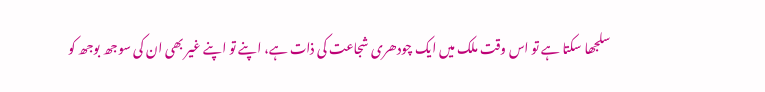سلجھا سکتا ہے تو اس وقت ملک میں ایک چودھری شجاعت کی ذات ہے، اپنے تو اپنے غیر بھی ان کی سوجھ بوجھ کو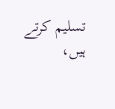تسلیم کرتے ہیں،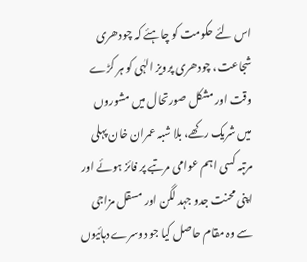اس لئے حکومت کو چاہئے کہ چودھری شجاعت، چودھری پرویز الہٰی کو ہر کڑے وقت اور مشکل صورتحال میں مشوروں میں شریک رکھے، بلا شبہ عمران خان پہلی مرتبہ کسی اہم عوامی مرتبے پر فائز ہوئے اور اپنی محنت جدو جہد لگن اور مسقل مزاجی سے وہ مقام حاصل کیا جو دوسرے دہائیوں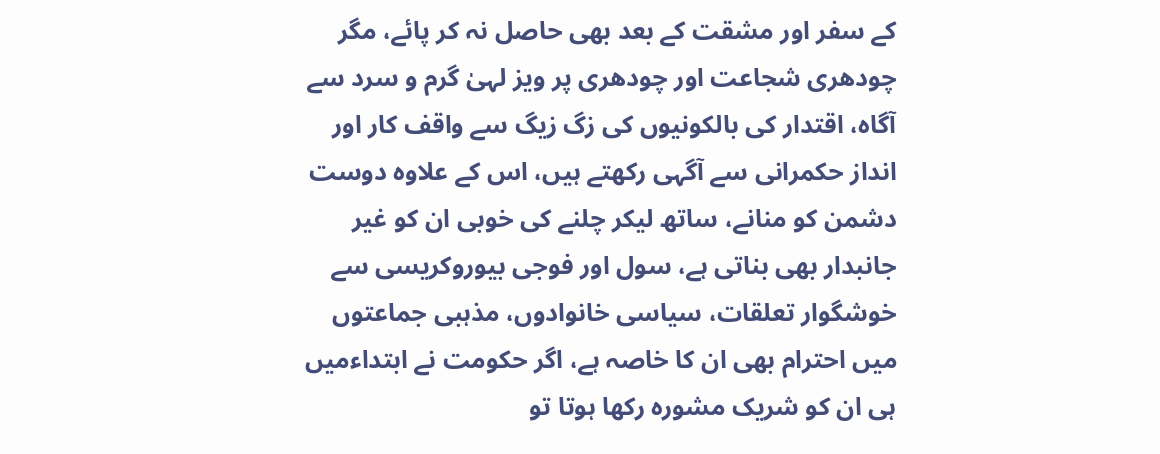کے سفر اور مشقت کے بعد بھی حاصل نہ کر پائے، مگر چودھری شجاعت اور چودھری پر ویز لہیٰ گرم و سرد سے آگاہ، اقتدار کی بالکونیوں کی زگ زیگ سے واقف کار اور انداز حکمرانی سے آگہی رکھتے ہیں، اس کے علاوہ دوست دشمن کو منانے، ساتھ لیکر چلنے کی خوبی ان کو غیر جانبدار بھی بناتی ہے، سول اور فوجی بیوروکریسی سے خوشگوار تعلقات، سیاسی خانوادوں، مذہبی جماعتوں میں احترام بھی ان کا خاصہ ہے، اگر حکومت نے ابتداءمیں ہی ان کو شریک مشورہ رکھا ہوتا تو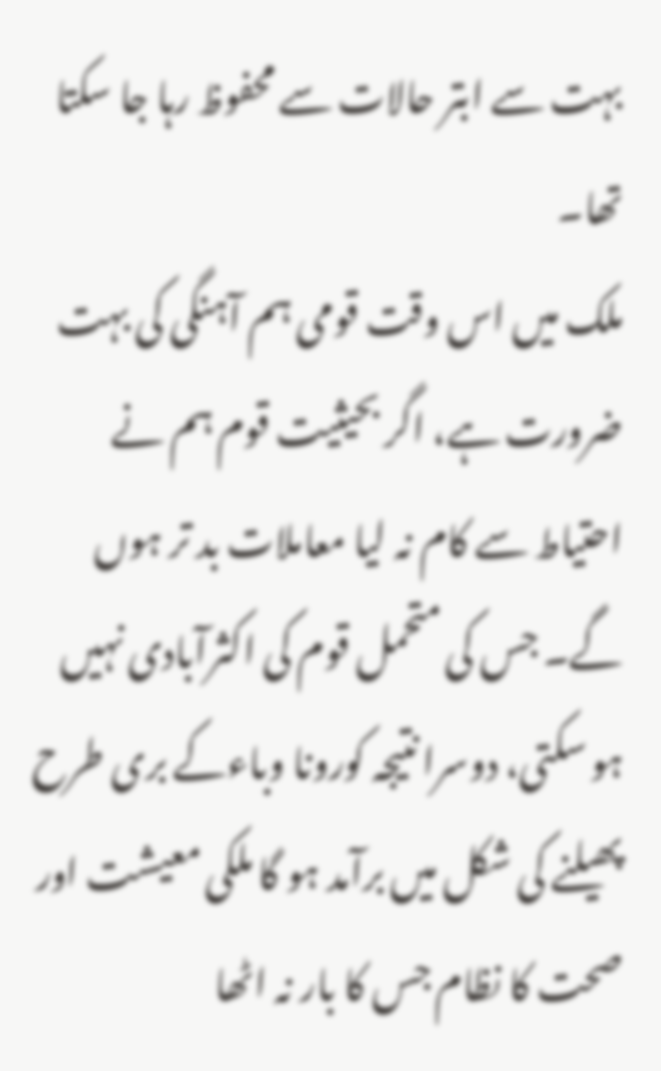بہت سے ابتر حالات سے محفوظ رہا جا سکتا تھا۔
ملک میں اس وقت قومی ہم آہنگی کی بہت ضرورت ہے، اگر بحیثیت قوم ہم نے احتیاط سے کام نہ لیا معاملات بد تر ہوں گے۔ جس کی متحمل قوم کی اکثرآبادی نہیں ہو سکتی، دوسرا نتیجہ کورونا وباءکے بری طرح پھیلنے کی شکل میں برآمد ہو گا ملکی معیشت اور صحت کا نظام جس کا بار نہ اٹھا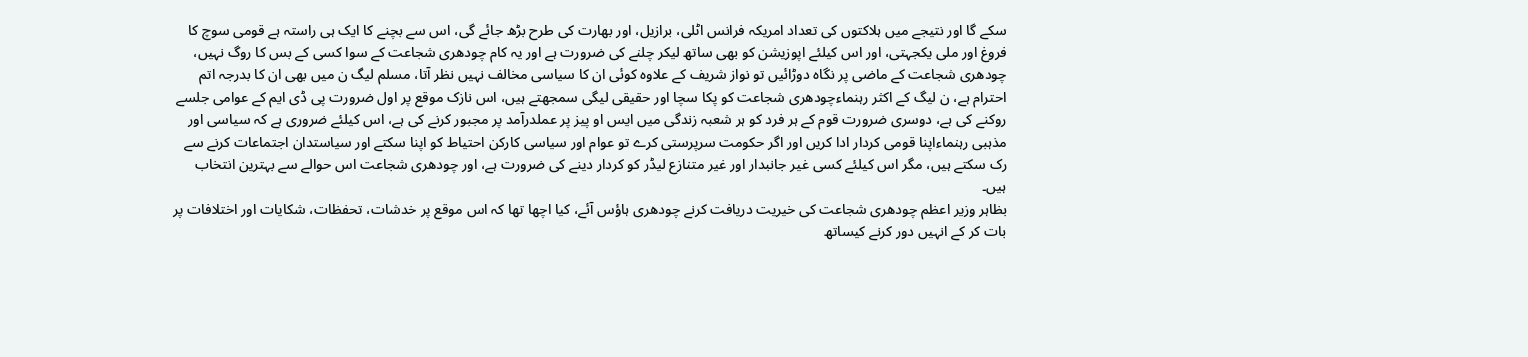سکے گا اور نتیجے میں ہلاکتوں کی تعداد امریکہ فرانس اٹلی، برازیل، اور بھارت کی طرح بڑھ جائے گی، اس سے بچنے کا ایک ہی راستہ ہے قومی سوچ کا فروغ اور ملی یکجہتی، اور اس کیلئے اپوزیشن کو بھی ساتھ لیکر چلنے کی ضرورت ہے اور یہ کام چودھری شجاعت کے سوا کسی کے بس کا روگ نہیں، چودھری شجاعت کے ماضی پر نگاہ دوڑائیں تو نواز شریف کے علاوہ کوئی ان کا سیاسی مخالف نہیں نظر آتا، مسلم لیگ ن میں بھی ان کا بدرجہ اتم احترام ہے، ن لیگ کے اکثر رہنماءچودھری شجاعت کو پکا سچا اور حقیقی لیگی سمجھتے ہیں، اس نازک موقع پر اول ضرورت پی ڈی ایم کے عوامی جلسے روکنے کی ہے، دوسری ضرورت قوم کے ہر فرد کو ہر شعبہ زندگی میں ایس او پیز پر عملدرآمد پر مجبور کرنے کی ہے، اس کیلئے ضروری ہے کہ سیاسی اور مذہبی رہنماءاپنا قومی کردار ادا کریں اور اگر حکومت سرپرستی کرے تو عوام اور سیاسی کارکن احتیاط کو اپنا سکتے اور سیاستدان اجتماعات کرنے سے رک سکتے ہیں، مگر اس کیلئے کسی غیر جانبدار اور غیر متنازع لیڈر کو کردار دینے کی ضرورت ہے، اور چودھری شجاعت اس حوالے سے بہترین انتخاب ہیں۔
بظاہر وزیر اعظم چودھری شجاعت کی خیریت دریافت کرنے چودھری ہاؤس آئے، کیا اچھا تھا کہ اس موقع پر خدشات، تحفظات، شکایات اور اختلافات پر بات کر کے انہیں دور کرنے کیساتھ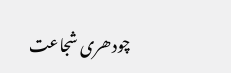چودھری شجاعت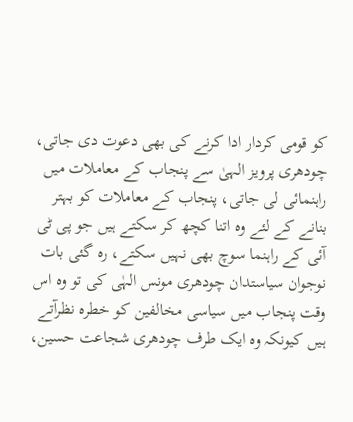کو قومی کردار ادا کرنے کی بھی دعوت دی جاتی، چودھری پرویز الہیٰ سے پنجاب کے معاملات میں راہنمائی لی جاتی، پنجاب کے معاملات کو بہتر بنانے کے لئے وہ اتنا کچھ کر سکتے ہیں جو پی ٹی آئی کے راہنما سوچ بھی نہیں سکتے، رہ گئی بات نوجوان سیاستدان چودھری مونس الہٰی کی تو وہ اس وقت پنجاب میں سیاسی مخالفین کو خطرہ نظرآتے ہیں کیونکہ وہ ایک طرف چودھری شجاعت حسین،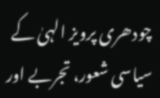چودھری پرویز الہیٰ کے سیاسی شعور، تجربے اور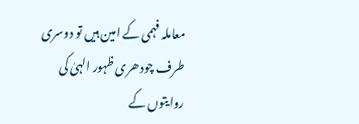معاملہ فہمی کے امین ہیں تو دوسری طرف چودھری ظہور الہیٰ کی روایتوں کے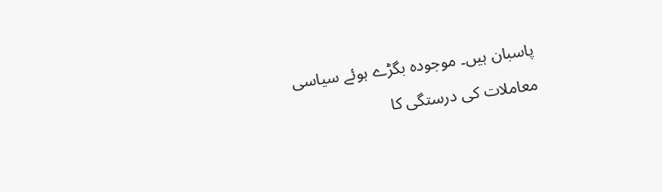پاسبان ہیں۔ موجودہ بگڑے ہوئے سیاسی معاملات کی درستگی کا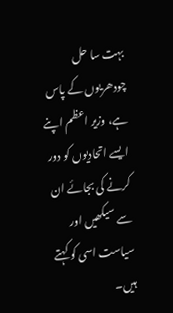بہت سا حل چودھریوں کے پاس ہے، وزیر اعظم اپنے ایسے اتحادیوں کو دور کرنے کی بجائے ان سے سیکھیں اور سیاست اسی کو کہتے ہیں۔